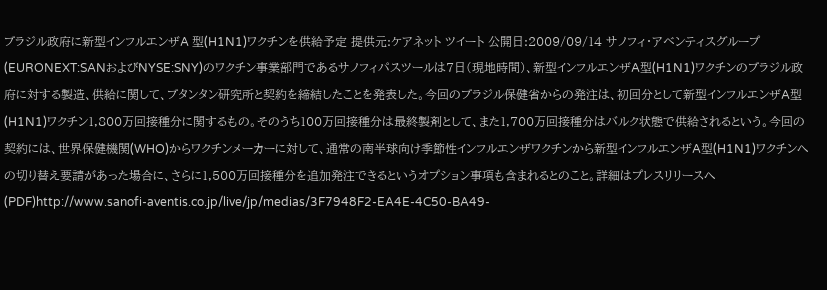ブラジル政府に新型インフルエンザA 型(H1N1)ワクチンを供給予定 提供元:ケアネット ツイート 公開日:2009/09/14 サノフィ・アベンティスグループ(EURONEXT:SANおよびNYSE:SNY)のワクチン事業部門であるサノフィパスツールは7日(現地時間)、新型インフルエンザA型(H1N1)ワクチンのブラジル政府に対する製造、供給に関して、ブタンタン研究所と契約を締結したことを発表した。今回のブラジル保健省からの発注は、初回分として新型インフルエンザA型(H1N1)ワクチン1,800万回接種分に関するもの。そのうち100万回接種分は最終製剤として、また1,700万回接種分はバルク状態で供給されるという。今回の契約には、世界保健機関(WHO)からワクチンメーカーに対して、通常の南半球向け季節性インフルエンザワクチンから新型インフルエンザA型(H1N1)ワクチンへの切り替え要請があった場合に、さらに1,500万回接種分を追加発注できるというオプション事項も含まれるとのこと。詳細はプレスリリースへ(PDF)http://www.sanofi-aventis.co.jp/live/jp/medias/3F7948F2-EA4E-4C50-BA49-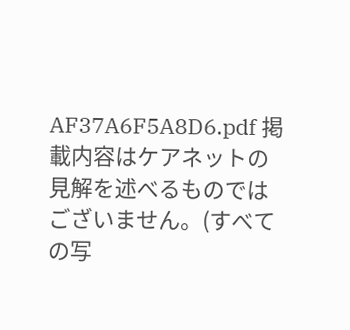AF37A6F5A8D6.pdf 掲載内容はケアネットの見解を述べるものではございません。(すべての写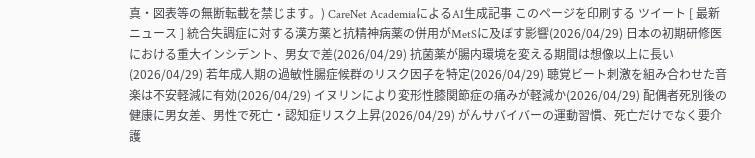真・図表等の無断転載を禁じます。) CareNet AcademiaによるAI生成記事 このページを印刷する ツイート [ 最新ニュース ] 統合失調症に対する漢方薬と抗精神病薬の併用がMetSに及ぼす影響(2026/04/29) 日本の初期研修医における重大インシデント、男女で差(2026/04/29) 抗菌薬が腸内環境を変える期間は想像以上に長い(2026/04/29) 若年成人期の過敏性腸症候群のリスク因子を特定(2026/04/29) 聴覚ビート刺激を組み合わせた音楽は不安軽減に有効(2026/04/29) イヌリンにより変形性膝関節症の痛みが軽減か(2026/04/29) 配偶者死別後の健康に男女差、男性で死亡・認知症リスク上昇(2026/04/29) がんサバイバーの運動習慣、死亡だけでなく要介護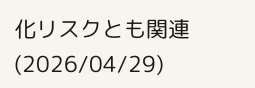化リスクとも関連(2026/04/29)